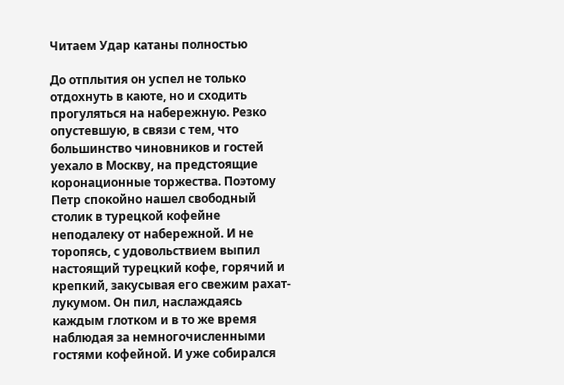Читаем Удар катаны полностью

До отплытия он успел не только отдохнуть в каюте, но и сходить прогуляться на набережную. Резко опустевшую, в связи с тем, что большинство чиновников и гостей уехало в Москву, на предстоящие коронационные торжества. Поэтому Петр спокойно нашел свободный столик в турецкой кофейне неподалеку от набережной. И не торопясь, с удовольствием выпил настоящий турецкий кофе, горячий и крепкий, закусывая его свежим рахат-лукумом. Он пил, наслаждаясь каждым глотком и в то же время наблюдая за немногочисленными гостями кофейной. И уже собирался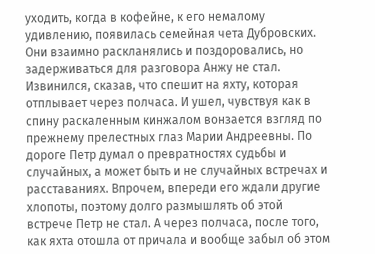уходить, когда в кофейне, к его немалому удивлению, появилась семейная чета Дубровских. Они взаимно раскланялись и поздоровались, но задерживаться для разговора Анжу не стал. Извинился, сказав, что спешит на яхту, которая отплывает через полчаса. И ушел, чувствуя как в спину раскаленным кинжалом вонзается взгляд по прежнему прелестных глаз Марии Андреевны. По дороге Петр думал о превратностях судьбы и случайных, а может быть и не случайных встречах и расставаниях. Впрочем, впереди его ждали другие хлопоты, поэтому долго размышлять об этой встрече Петр не стал. А через полчаса, после того, как яхта отошла от причала и вообще забыл об этом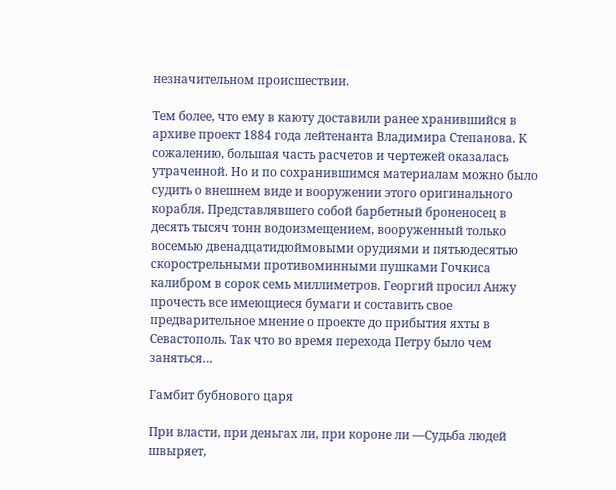незначительном происшествии.

Тем более, что ему в каюту доставили ранее хранившийся в архиве проект 1884 года лейтенанта Владимира Степанова. К сожалению, большая часть расчетов и чертежей оказалась утраченной. Но и по сохранившимся материалам можно было судить о внешнем виде и вооружении этого оригинального корабля. Представлявшего собой барбетный броненосец в десять тысяч тонн водоизмещением, вооруженный только восемью двенадцатидюймовыми орудиями и пятьюдесятью скорострельными противоминными пушками Гочкиса калибром в сорок семь миллиметров. Георгий просил Анжу прочесть все имеющиеся бумаги и составить свое предварительное мнение о проекте до прибытия яхты в Севастополь. Так что во время перехода Петру было чем заняться…

Гамбит бубнового царя

При власти, при деньгах ли, при короне ли —Судьба людей швыряет,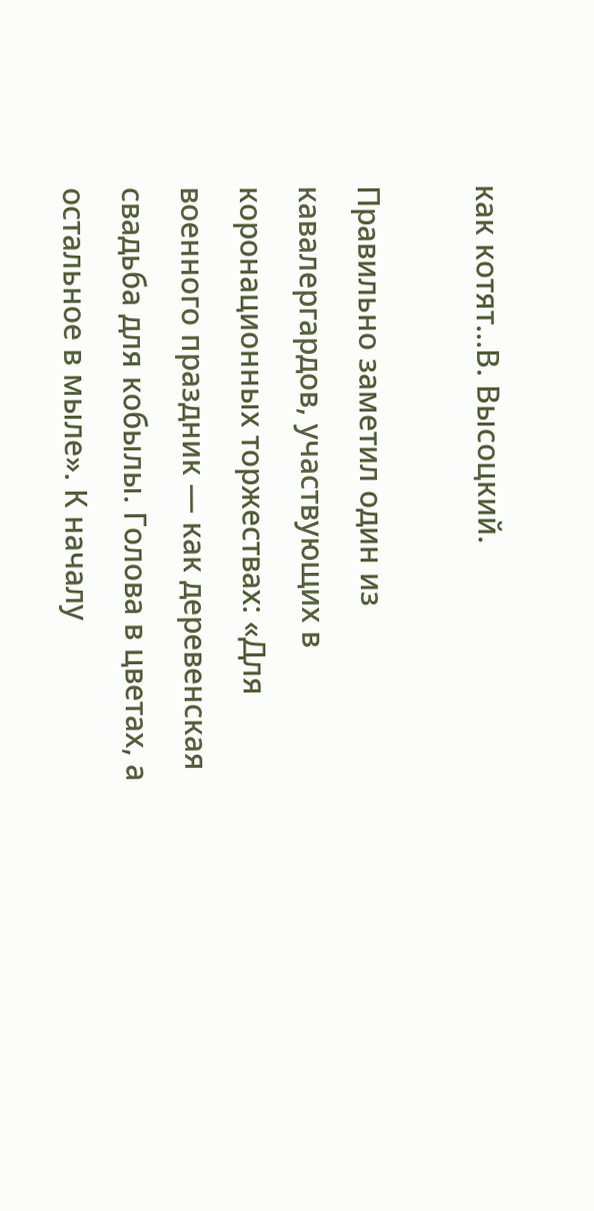как котят…В. Высоцкий.

Правильно заметил один из кавалергардов, участвующих в коронационных торжествах: «Для военного праздник — как деревенская свадьба для кобылы. Голова в цветах, а остальное в мыле». К началу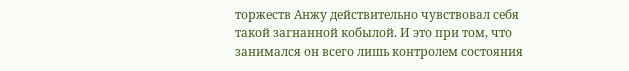торжеств Анжу действительно чувствовал себя такой загнанной кобылой. И это при том, что занимался он всего лишь контролем состояния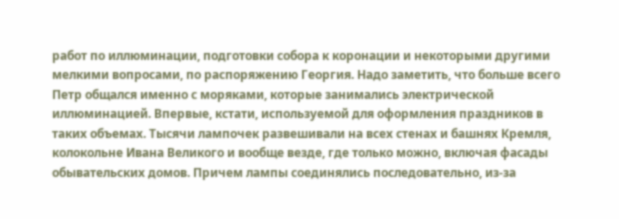работ по иллюминации, подготовки собора к коронации и некоторыми другими мелкими вопросами, по распоряжению Георгия. Надо заметить, что больше всего Петр общался именно с моряками, которые занимались электрической иллюминацией. Впервые, кстати, используемой для оформления праздников в таких объемах. Тысячи лампочек развешивали на всех стенах и башнях Кремля, колокольне Ивана Великого и вообще везде, где только можно, включая фасады обывательских домов. Причем лампы соединялись последовательно, из-за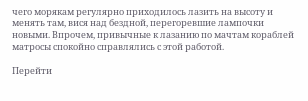чего морякам регулярно приходилось лазить на высоту и менять там, вися над бездной, перегоревшие лампочки новыми. Впрочем, привычные к лазанию по мачтам кораблей матросы спокойно справлялись с этой работой.

Перейти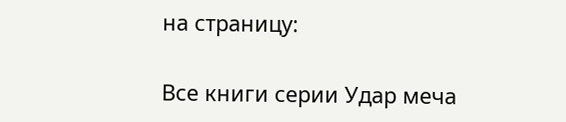на страницу:

Все книги серии Удар меча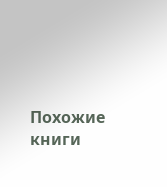Похожие книги